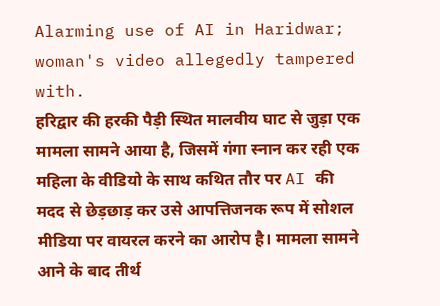Alarming use of AI in Haridwar; woman's video allegedly tampered with.
हरिद्वार की हरकी पैड़ी स्थित मालवीय घाट से जुड़ा एक मामला सामने आया है, जिसमें गंगा स्नान कर रही एक महिला के वीडियो के साथ कथित तौर पर AI की मदद से छेड़छाड़ कर उसे आपत्तिजनक रूप में सोशल मीडिया पर वायरल करने का आरोप है। मामला सामने आने के बाद तीर्थ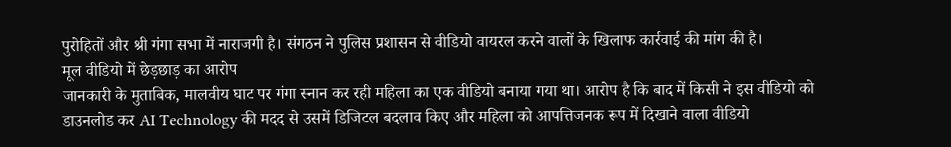पुरोहितों और श्री गंगा सभा में नाराजगी है। संगठन ने पुलिस प्रशासन से वीडियो वायरल करने वालों के खिलाफ कार्रवाई की मांग की है।
मूल वीडियो में छेड़छाड़ का आरोप
जानकारी के मुताबिक, मालवीय घाट पर गंगा स्नान कर रही महिला का एक वीडियो बनाया गया था। आरोप है कि बाद में किसी ने इस वीडियो को डाउनलोड कर AI Technology की मदद से उसमें डिजिटल बदलाव किए और महिला को आपत्तिजनक रूप में दिखाने वाला वीडियो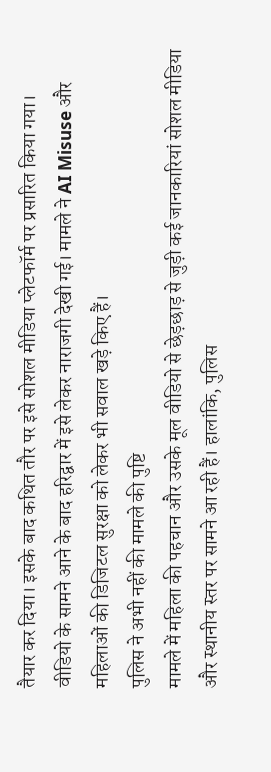तैयार कर दिया। इसके बाद कथित तौर पर इसे सोशल मीडिया प्लेटफॉर्म पर प्रसारित किया गया।
वीडियो के सामने आने के बाद हरिद्वार में इसे लेकर नाराजगी देखी गई। मामले ने AI Misuse और महिलाओं की डिजिटल सुरक्षा को लेकर भी सवाल खड़े किए हैं।
पुलिस ने अभी नहीं की मामले की पुष्टि
मामले में महिला की पहचान और उसके मूल वीडियो से छेड़छाड़ से जुड़ी कई जानकारियां सोशल मीडिया और स्थानीय स्तर पर सामने आ रही हैं। हालांकि, पुलिस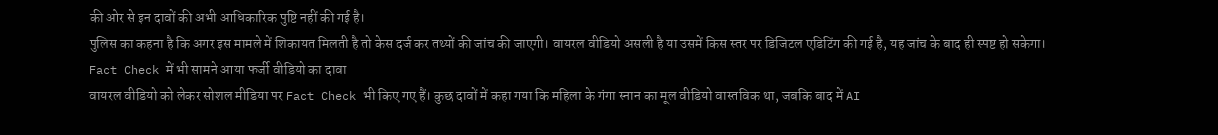की ओर से इन दावों की अभी आधिकारिक पुष्टि नहीं की गई है।
पुलिस का कहना है कि अगर इस मामले में शिकायत मिलती है तो केस दर्ज कर तथ्यों की जांच की जाएगी। वायरल वीडियो असली है या उसमें किस स्तर पर डिजिटल एडिटिंग की गई है, यह जांच के बाद ही स्पष्ट हो सकेगा।
Fact Check में भी सामने आया फर्जी वीडियो का दावा
वायरल वीडियो को लेकर सोशल मीडिया पर Fact Check भी किए गए हैं। कुछ दावों में कहा गया कि महिला के गंगा स्नान का मूल वीडियो वास्तविक था, जबकि बाद में AI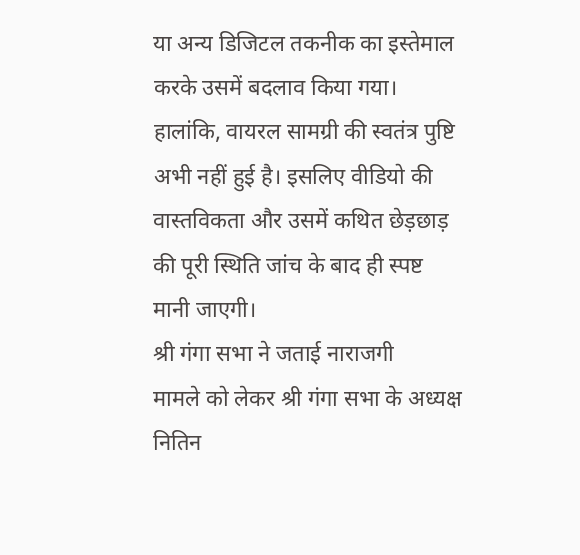या अन्य डिजिटल तकनीक का इस्तेमाल करके उसमें बदलाव किया गया।
हालांकि, वायरल सामग्री की स्वतंत्र पुष्टि अभी नहीं हुई है। इसलिए वीडियो की वास्तविकता और उसमें कथित छेड़छाड़ की पूरी स्थिति जांच के बाद ही स्पष्ट मानी जाएगी।
श्री गंगा सभा ने जताई नाराजगी
मामले को लेकर श्री गंगा सभा के अध्यक्ष नितिन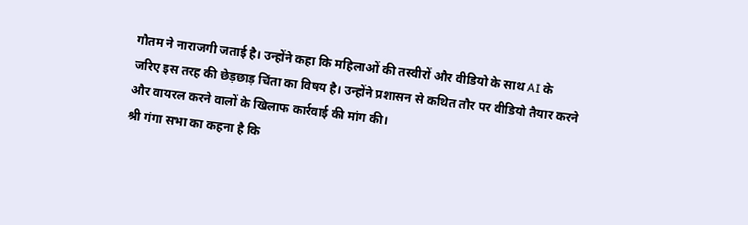गौतम ने नाराजगी जताई है। उन्होंने कहा कि महिलाओं की तस्वीरों और वीडियो के साथ AI के जरिए इस तरह की छेड़छाड़ चिंता का विषय है। उन्होंने प्रशासन से कथित तौर पर वीडियो तैयार करने और वायरल करने वालों के खिलाफ कार्रवाई की मांग की।
श्री गंगा सभा का कहना है कि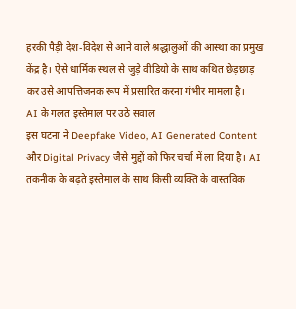हरकी पैड़ी देश-विदेश से आने वाले श्रद्धालुओं की आस्था का प्रमुख केंद्र है। ऐसे धार्मिक स्थल से जुड़े वीडियो के साथ कथित छेड़छाड़ कर उसे आपत्तिजनक रूप में प्रसारित करना गंभीर मामला है।
AI के गलत इस्तेमाल पर उठे सवाल
इस घटना ने Deepfake Video, AI Generated Content और Digital Privacy जैसे मुद्दों को फिर चर्चा में ला दिया है। AI तकनीक के बढ़ते इस्तेमाल के साथ किसी व्यक्ति के वास्तविक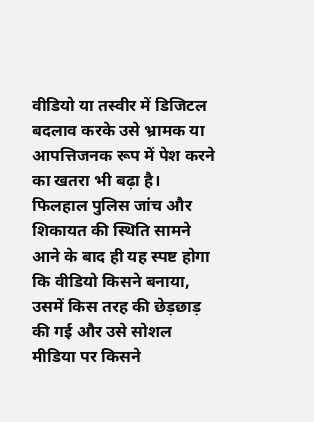वीडियो या तस्वीर में डिजिटल बदलाव करके उसे भ्रामक या आपत्तिजनक रूप में पेश करने का खतरा भी बढ़ा है।
फिलहाल पुलिस जांच और शिकायत की स्थिति सामने आने के बाद ही यह स्पष्ट होगा कि वीडियो किसने बनाया, उसमें किस तरह की छेड़छाड़ की गई और उसे सोशल मीडिया पर किसने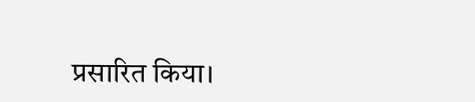प्रसारित किया।